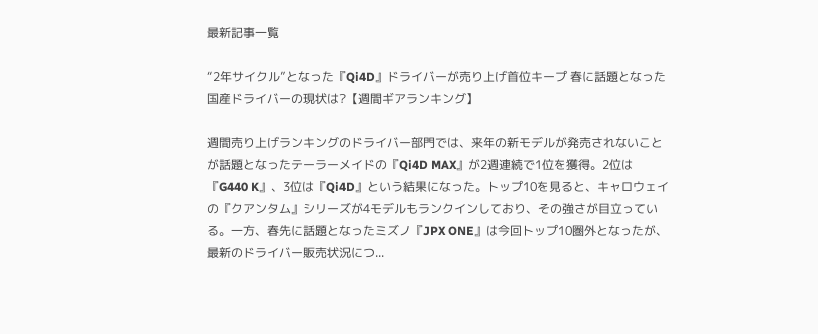最新記事一覧

“2年サイクル”となった『Qi4D』ドライバーが売り上げ首位キープ 春に話題となった国産ドライバーの現状は?【週間ギアランキング】

週間売り上げランキングのドライバー部門では、来年の新モデルが発売されないことが話題となったテーラーメイドの『Qi4D MAX』が2週連続で1位を獲得。2位は『G440 K』、3位は『Qi4D』という結果になった。トップ10を見ると、キャロウェイの『クアンタム』シリーズが4モデルもランクインしており、その強さが目立っている。一方、春先に話題となったミズノ『JPX ONE』は今回トップ10圏外となったが、最新のドライバー販売状況につ...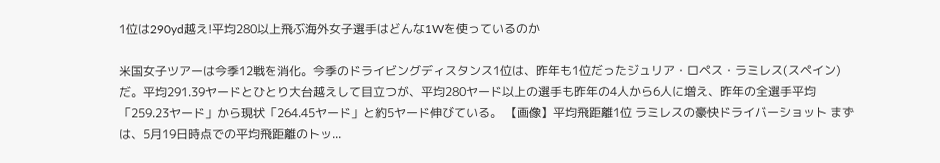1位は290yd越え!平均280以上飛ぶ海外女子選手はどんな1Wを使っているのか

米国女子ツアーは今季12戦を消化。今季のドライビングディスタンス1位は、昨年も1位だったジュリア・ロペス・ラミレス(スペイン)だ。平均291.39ヤードとひとり大台越えして目立つが、平均280ヤード以上の選手も昨年の4人から6人に増え、昨年の全選手平均「259.23ヤード」から現状「264.45ヤード」と約5ヤード伸びている。 【画像】平均飛距離1位 ラミレスの豪快ドライバーショット まずは、5月19日時点での平均飛距離のトッ...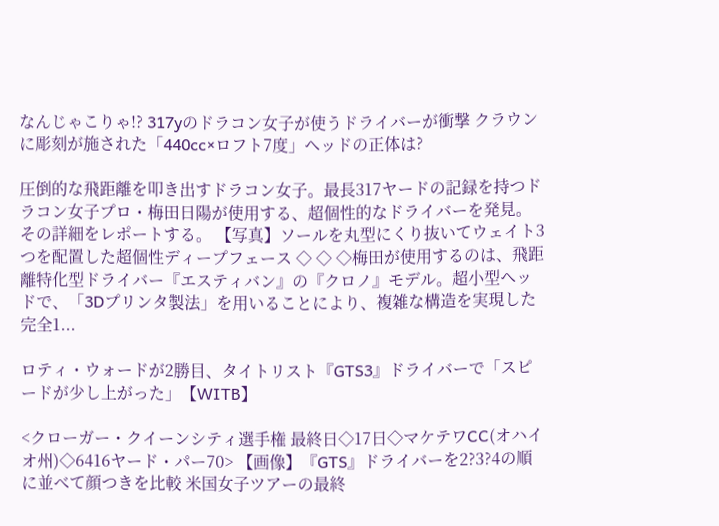なんじゃこりゃ!? 317yのドラコン女子が使うドライバーが衝撃 クラウンに彫刻が施された「440cc×ロフト7度」ヘッドの正体は?

圧倒的な飛距離を叩き出すドラコン女子。最長317ヤードの記録を持つドラコン女子プロ・梅田日陽が使用する、超個性的なドライバーを発見。その詳細をレポートする。 【写真】ソールを丸型にくり抜いてウェイト3つを配置した超個性ディープフェース ◇ ◇ ◇梅田が使用するのは、飛距離特化型ドライバー『エスティバン』の『クロノ』モデル。超小型ヘッドで、「3Dプリンタ製法」を用いることにより、複雑な構造を実現した完全1...

ロティ・ウォードが2勝目、タイトリスト『GTS3』ドライバーで「スピードが少し上がった」【WITB】

<クローガー・クイーンシティ選手権 最終日◇17日◇マケテワCC(オハイオ州)◇6416ヤード・パー70> 【画像】『GTS』ドライバーを2?3?4の順に並べて顔つきを比較 米国女子ツアーの最終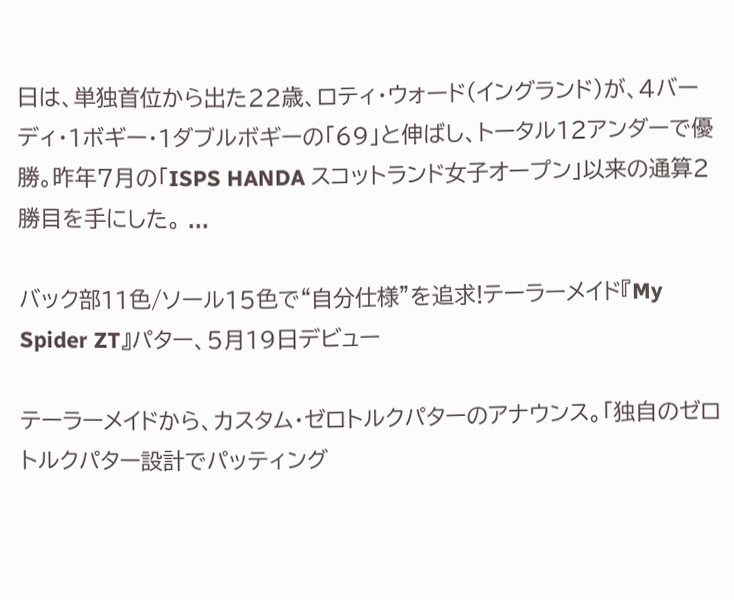日は、単独首位から出た22歳、ロティ・ウォード(イングランド)が、4バーディ・1ボギー・1ダブルボギーの「69」と伸ばし、トータル12アンダーで優勝。昨年7月の「ISPS HANDA スコットランド女子オープン」以来の通算2勝目を手にした。 ...

バック部11色/ソール15色で“自分仕様”を追求!テーラーメイド『My Spider ZT』パター、5月19日デビュー

テーラーメイドから、カスタム・ゼロトルクパターのアナウンス。「独自のゼロトルクパター設計でパッティング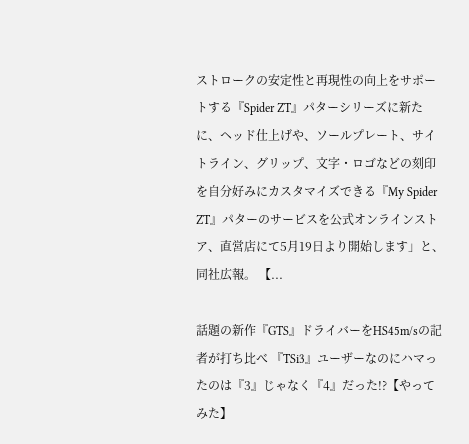ストロークの安定性と再現性の向上をサポートする『Spider ZT』パターシリーズに新たに、ヘッド仕上げや、ソールプレート、サイトライン、グリップ、文字・ロゴなどの刻印を自分好みにカスタマイズできる『My Spider ZT』パターのサービスを公式オンラインストア、直営店にて5月19日より開始します」と、同社広報。 【...

話題の新作『GTS』ドライバーをHS45m/sの記者が打ち比べ 『TSi3』ユーザーなのにハマったのは『3』じゃなく『4』だった!?【やってみた】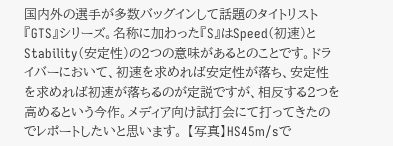国内外の選手が多数バッグインして話題のタイトリスト『GTS』シリーズ。名称に加わった『S』はSpeed(初速)とStability(安定性)の2つの意味があるとのことです。ドライバーにおいて、初速を求めれば安定性が落ち、安定性を求めれば初速が落ちるのが定説ですが、相反する2つを高めるという今作。メディア向け試打会にて打ってきたのでレポートしたいと思います。 【写真】HS45m/sで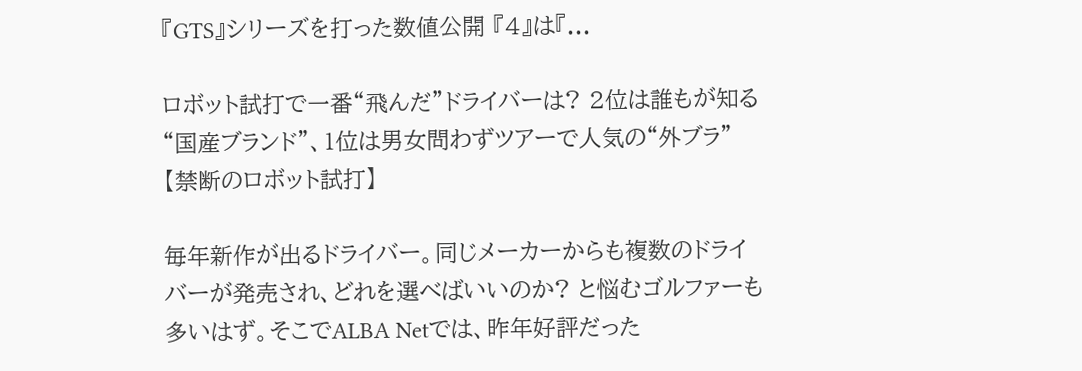『GTS』シリーズを打った数値公開 『4』は『...

ロボット試打で一番“飛んだ”ドライバーは? 2位は誰もが知る“国産ブランド”、1位は男女問わずツアーで人気の“外ブラ”【禁断のロボット試打】

毎年新作が出るドライバー。同じメーカーからも複数のドライバーが発売され、どれを選べばいいのか? と悩むゴルファーも多いはず。そこでALBA Netでは、昨年好評だった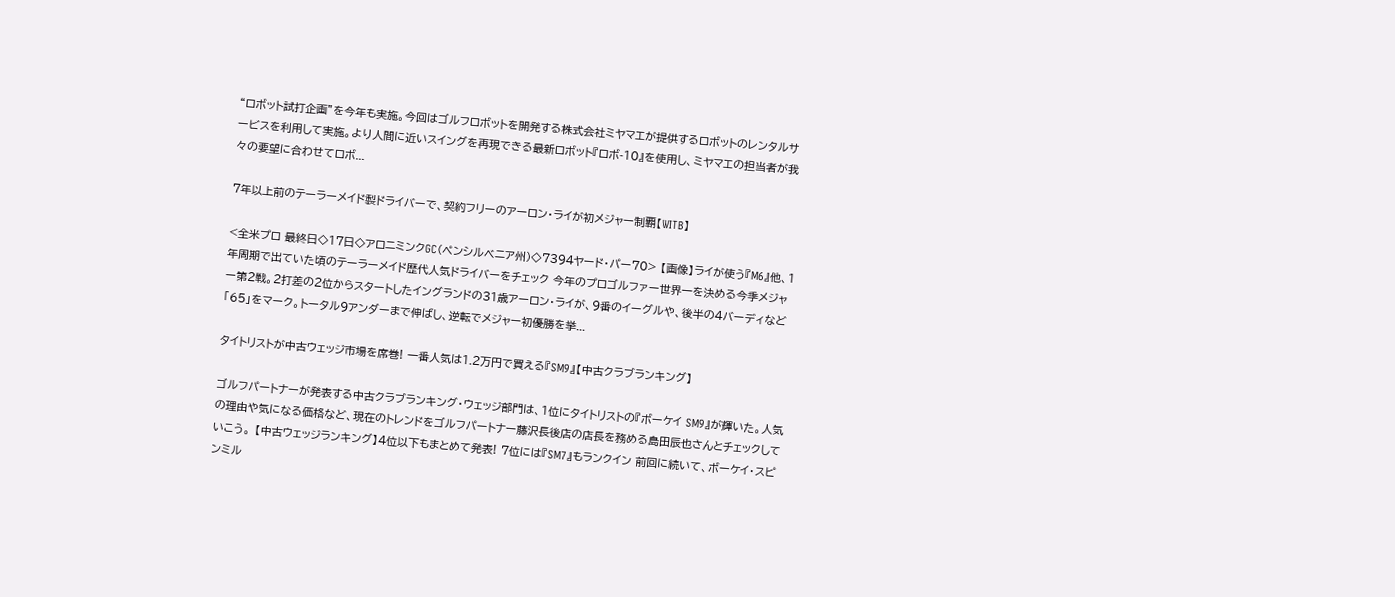“ロボット試打企画”を今年も実施。今回はゴルフロボットを開発する株式会社ミヤマエが提供するロボットのレンタルサービスを利用して実施。より人間に近いスイングを再現できる最新ロボット『ロボ-10』を使用し、ミヤマエの担当者が我々の要望に合わせてロボ...

7年以上前のテーラーメイド製ドライバーで、契約フリーのアーロン・ライが初メジャー制覇【WITB】

<全米プロ 最終日◇17日◇アロニミンクGC(ペンシルベニア州)◇7394ヤード・パー70> 【画像】ライが使う『M6』他、1年周期で出ていた頃のテーラーメイド歴代人気ドライバーをチェック 今年のプロゴルファー世界一を決める今季メジャー第2戦。2打差の2位からスタートしたイングランドの31歳アーロン・ライが、9番のイーグルや、後半の4バーディなど「65」をマーク。トータル9アンダーまで伸ばし、逆転でメジャー初優勝を挙...

タイトリストが中古ウェッジ市場を席巻! 一番人気は1.2万円で買える『SM9』【中古クラブランキング】

ゴルフパートナーが発表する中古クラブランキング・ウェッジ部門は、1位にタイトリストの『ボーケイ SM9』が輝いた。人気の理由や気になる価格など、現在のトレンドをゴルフパートナー藤沢長後店の店長を務める島田辰也さんとチェックしていこう。 【中古ウェッジランキング】4位以下もまとめて発表! 7位には『SM7』もランクイン 前回に続いて、ボーケイ・スピンミル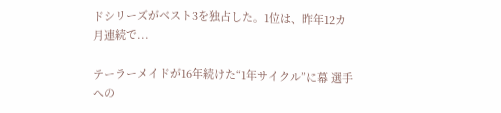ドシリーズがベスト3を独占した。1位は、昨年12カ月連続で...

テーラーメイドが16年続けた“1年サイクル”に幕 選手への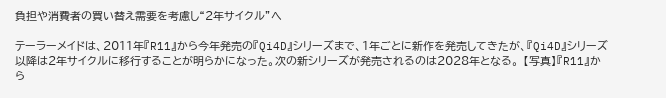負担や消費者の買い替え需要を考慮し“2年サイクル”へ

テーラーメイドは、2011年『R11』から今年発売の『Qi4D』シリーズまで、1年ごとに新作を発売してきたが、『Qi4D』シリーズ以降は2年サイクルに移行することが明らかになった。次の新シリーズが発売されるのは2028年となる。 【写真】『R11』から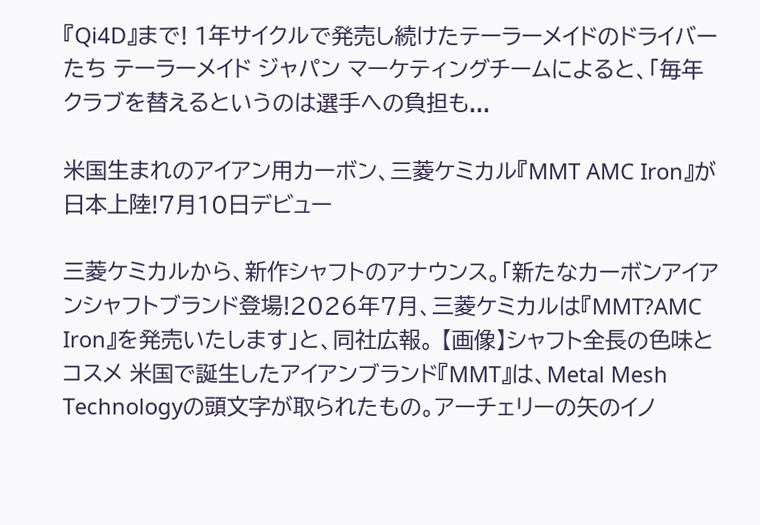『Qi4D』まで! 1年サイクルで発売し続けたテーラーメイドのドライバーたち テーラーメイド ジャパン マーケティングチームによると、「毎年クラブを替えるというのは選手への負担も...

米国生まれのアイアン用カーボン、三菱ケミカル『MMT AMC Iron』が日本上陸!7月10日デビュー

三菱ケミカルから、新作シャフトのアナウンス。「新たなカーボンアイアンシャフトブランド登場!2026年7月、三菱ケミカルは『MMT?AMC Iron』を発売いたします」と、同社広報。 【画像】シャフト全長の色味とコスメ 米国で誕生したアイアンブランド『MMT』は、Metal Mesh Technologyの頭文字が取られたもの。アーチェリーの矢のイノ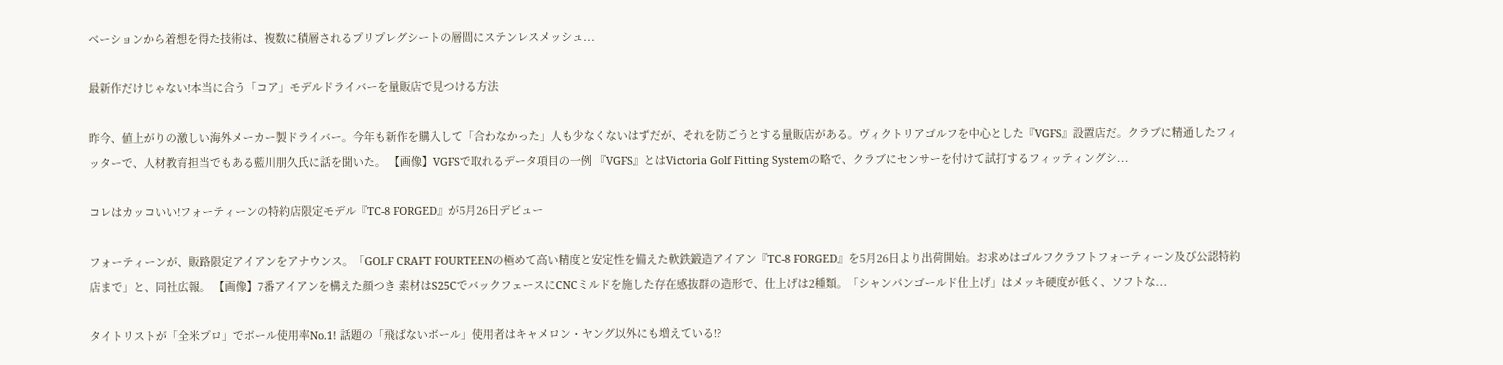ベーションから着想を得た技術は、複数に積層されるプリプレグシートの層間にステンレスメッシュ...

最新作だけじゃない!本当に合う「コア」モデルドライバーを量販店で見つける方法

昨今、値上がりの激しい海外メーカー製ドライバー。今年も新作を購入して「合わなかった」人も少なくないはずだが、それを防ごうとする量販店がある。ヴィクトリアゴルフを中心とした『VGFS』設置店だ。クラブに精通したフィッターで、人材教育担当でもある藍川朋久氏に話を聞いた。 【画像】VGFSで取れるデータ項目の一例 『VGFS』とはVictoria Golf Fitting Systemの略で、クラブにセンサーを付けて試打するフィッティングシ...

コレはカッコいい!フォーティーンの特約店限定モデル『TC-8 FORGED』が5月26日デビュー

フォーティーンが、販路限定アイアンをアナウンス。「GOLF CRAFT FOURTEENの極めて高い精度と安定性を備えた軟鉄鍛造アイアン『TC-8 FORGED』を5月26日より出荷開始。お求めはゴルフクラフトフォーティーン及び公認特約店まで」と、同社広報。 【画像】7番アイアンを構えた顔つき 素材はS25CでバックフェースにCNCミルドを施した存在感抜群の造形で、仕上げは2種類。「シャンパンゴールド仕上げ」はメッキ硬度が低く、ソフトな...

タイトリストが「全米プロ」でボール使用率No.1! 話題の「飛ばないボール」使用者はキャメロン・ヤング以外にも増えている!?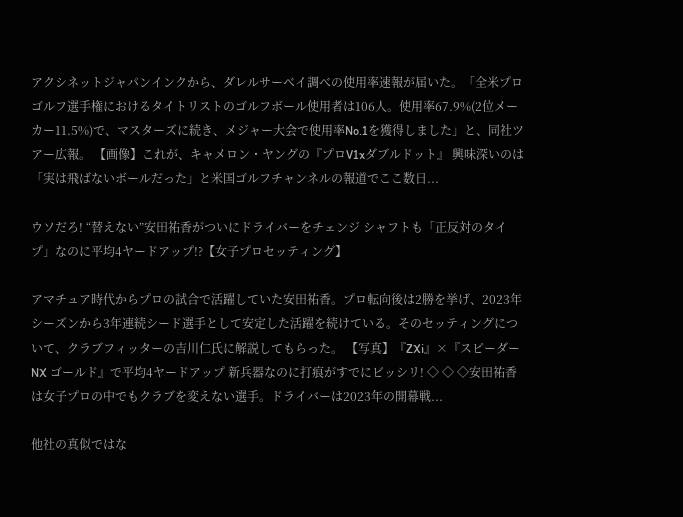アクシネットジャパンインクから、ダレルサーベイ調べの使用率速報が届いた。「全米プロゴルフ選手権におけるタイトリストのゴルフボール使用者は106人。使用率67.9%(2位メーカー11.5%)で、マスターズに続き、メジャー大会で使用率No.1を獲得しました」と、同社ツアー広報。 【画像】これが、キャメロン・ヤングの『プロV1xダブルドット』 興味深いのは「実は飛ばないボールだった」と米国ゴルフチャンネルの報道でここ数日...

ウソだろ! “替えない”安田祐香がついにドライバーをチェンジ シャフトも「正反対のタイプ」なのに平均4ヤードアップ!?【女子プロセッティング】

アマチュア時代からプロの試合で活躍していた安田祐香。プロ転向後は2勝を挙げ、2023年シーズンから3年連続シード選手として安定した活躍を続けている。そのセッティングについて、クラブフィッターの吉川仁氏に解説してもらった。 【写真】『ZXi』×『スピーダーNX ゴールド』で平均4ヤードアップ 新兵器なのに打痕がすでにビッシリ! ◇ ◇ ◇安田祐香は女子プロの中でもクラブを変えない選手。ドライバーは2023年の開幕戦...

他社の真似ではな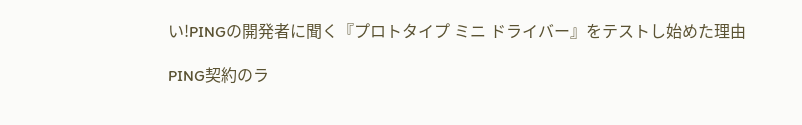い!PINGの開発者に聞く『プロトタイプ ミニ ドライバー』をテストし始めた理由

PING契約のラ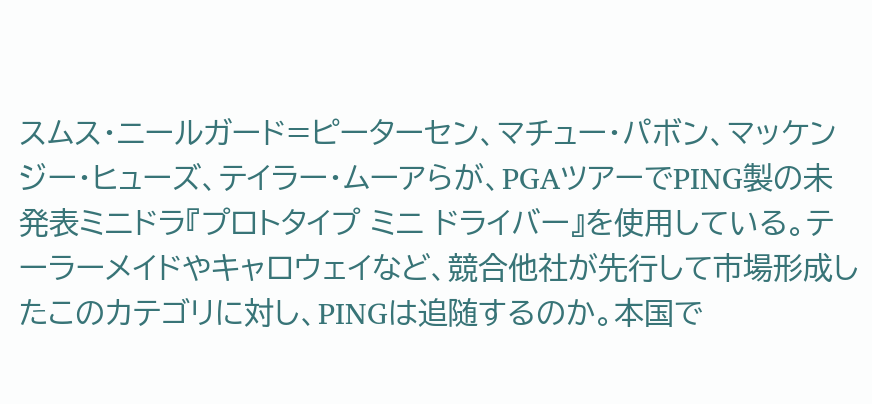スムス・ニールガード=ピーターセン、マチュー・パボン、マッケンジー・ヒューズ、テイラー・ムーアらが、PGAツアーでPING製の未発表ミニドラ『プロトタイプ ミニ ドライバー』を使用している。テーラーメイドやキャロウェイなど、競合他社が先行して市場形成したこのカテゴリに対し、PINGは追随するのか。本国で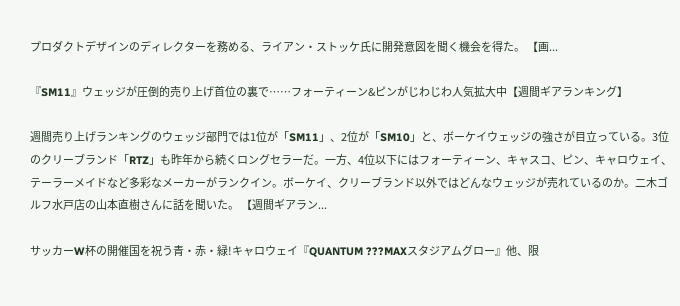プロダクトデザインのディレクターを務める、ライアン・ストッケ氏に開発意図を聞く機会を得た。 【画...

『SM11』ウェッジが圧倒的売り上げ首位の裏で……フォーティーン&ピンがじわじわ人気拡大中【週間ギアランキング】

週間売り上げランキングのウェッジ部門では1位が「SM11」、2位が「SM10」と、ボーケイウェッジの強さが目立っている。3位のクリーブランド「RTZ」も昨年から続くロングセラーだ。一方、4位以下にはフォーティーン、キャスコ、ピン、キャロウェイ、テーラーメイドなど多彩なメーカーがランクイン。ボーケイ、クリーブランド以外ではどんなウェッジが売れているのか。二木ゴルフ水戸店の山本直樹さんに話を聞いた。 【週間ギアラン...

サッカーW杯の開催国を祝う青・赤・緑!キャロウェイ『QUANTUM ???MAXスタジアムグロー』他、限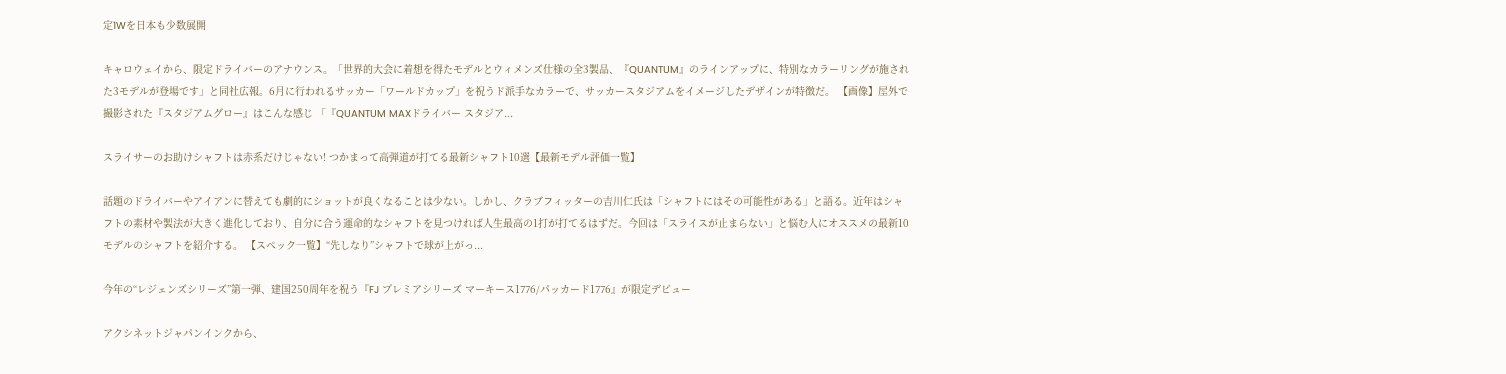定1Wを日本も少数展開

キャロウェイから、限定ドライバーのアナウンス。「世界的大会に着想を得たモデルとウィメンズ仕様の全3製品、『QUANTUM』のラインアップに、特別なカラーリングが施された3モデルが登場です」と同社広報。6月に行われるサッカー「ワールドカップ」を祝うド派手なカラーで、サッカースタジアムをイメージしたデザインが特徴だ。 【画像】屋外で撮影された『スタジアムグロー』はこんな感じ 「『QUANTUM MAXドライバー スタジア...

スライサーのお助けシャフトは赤系だけじゃない! つかまって高弾道が打てる最新シャフト10選【最新モデル評価一覧】

話題のドライバーやアイアンに替えても劇的にショットが良くなることは少ない。しかし、クラブフィッターの吉川仁氏は「シャフトにはその可能性がある」と語る。近年はシャフトの素材や製法が大きく進化しており、自分に合う運命的なシャフトを見つければ人生最高の1打が打てるはずだ。今回は「スライスが止まらない」と悩む人にオススメの最新10モデルのシャフトを紹介する。 【スペック一覧】“先しなり”シャフトで球が上がっ...

今年の“レジェンズシリーズ”第一弾、建国250周年を祝う『FJ プレミアシリーズ マーキース1776/パッカード1776』が限定デビュー

アクシネットジャパンインクから、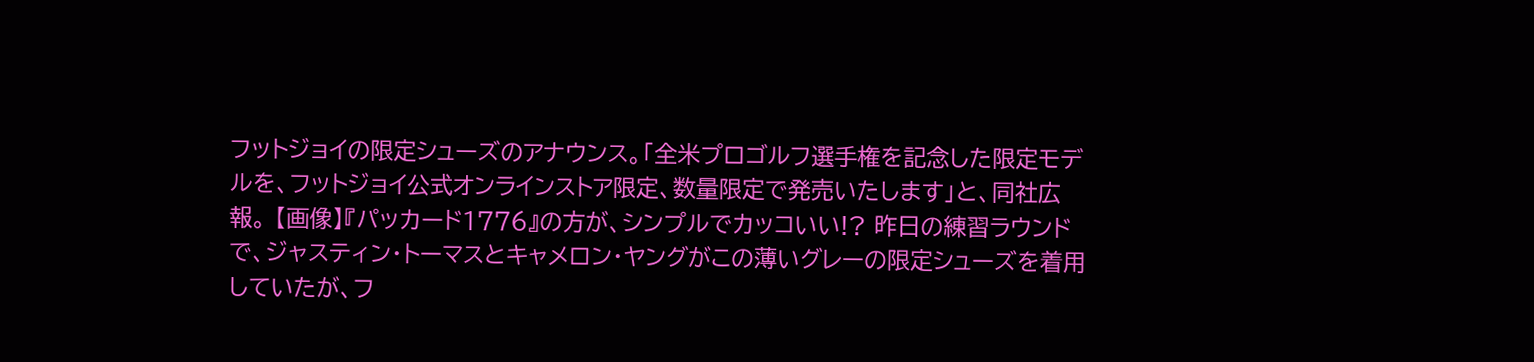フットジョイの限定シューズのアナウンス。「全米プロゴルフ選手権を記念した限定モデルを、フットジョイ公式オンラインストア限定、数量限定で発売いたします」と、同社広報。 【画像】『パッカード1776』の方が、シンプルでカッコいい!? 昨日の練習ラウンドで、ジャスティン・トーマスとキャメロン・ヤングがこの薄いグレーの限定シューズを着用していたが、フ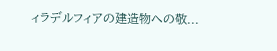ィラデルフィアの建造物への敬...